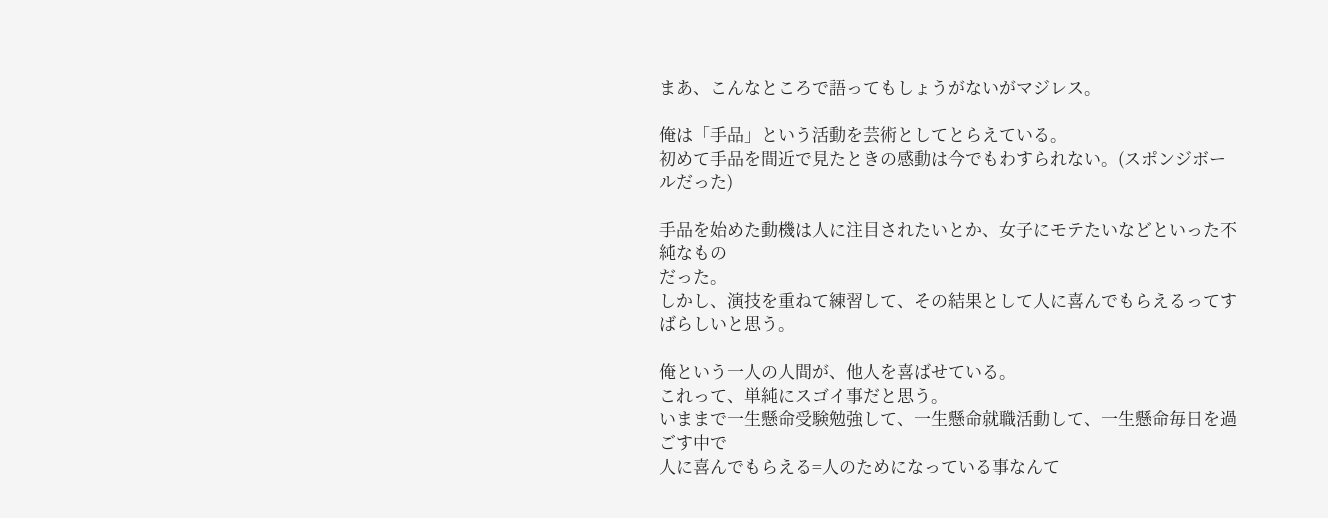まあ、こんなところで語ってもしょうがないがマジレス。

俺は「手品」という活動を芸術としてとらえている。
初めて手品を間近で見たときの感動は今でもわすられない。(スポンジボールだった)

手品を始めた動機は人に注目されたいとか、女子にモテたいなどといった不純なもの
だった。
しかし、演技を重ねて練習して、その結果として人に喜んでもらえるってすばらしいと思う。

俺という一人の人間が、他人を喜ばせている。
これって、単純にスゴイ事だと思う。
いままで一生懸命受験勉強して、一生懸命就職活動して、一生懸命毎日を過ごす中で
人に喜んでもらえる=人のためになっている事なんて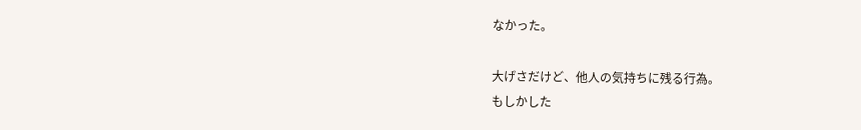なかった。

大げさだけど、他人の気持ちに残る行為。
もしかした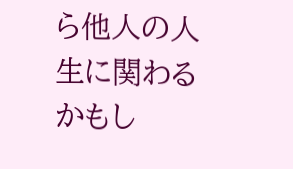ら他人の人生に関わるかもし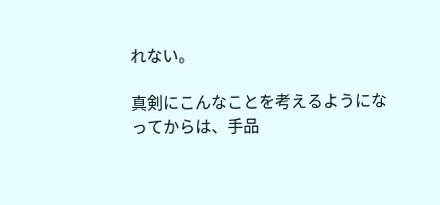れない。

真剣にこんなことを考えるようになってからは、手品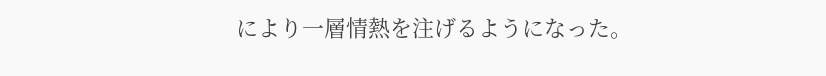により一層情熱を注げるようになった。